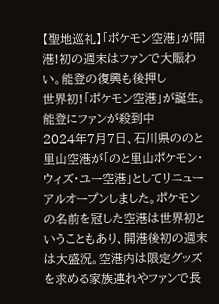【聖地巡礼】「ポケモン空港」が開港!初の週末はファンで大賑わい。能登の復興も後押し
世界初!「ポケモン空港」が誕生。能登にファンが殺到中
2024年7月7日、石川県ののと里山空港が「のと里山ポケモン・ウィズ・ユー空港」としてリニューアルオープンしました。ポケモンの名前を冠した空港は世界初ということもあり、開港後初の週末は大盛況。空港内は限定グッズを求める家族連れやファンで長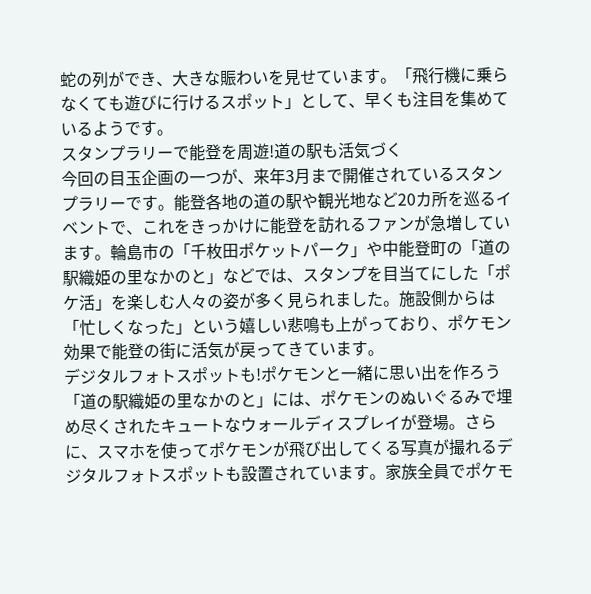蛇の列ができ、大きな賑わいを見せています。「飛行機に乗らなくても遊びに行けるスポット」として、早くも注目を集めているようです。
スタンプラリーで能登を周遊!道の駅も活気づく
今回の目玉企画の一つが、来年3月まで開催されているスタンプラリーです。能登各地の道の駅や観光地など20カ所を巡るイベントで、これをきっかけに能登を訪れるファンが急増しています。輪島市の「千枚田ポケットパーク」や中能登町の「道の駅織姫の里なかのと」などでは、スタンプを目当てにした「ポケ活」を楽しむ人々の姿が多く見られました。施設側からは「忙しくなった」という嬉しい悲鳴も上がっており、ポケモン効果で能登の街に活気が戻ってきています。
デジタルフォトスポットも!ポケモンと一緒に思い出を作ろう
「道の駅織姫の里なかのと」には、ポケモンのぬいぐるみで埋め尽くされたキュートなウォールディスプレイが登場。さらに、スマホを使ってポケモンが飛び出してくる写真が撮れるデジタルフォトスポットも設置されています。家族全員でポケモ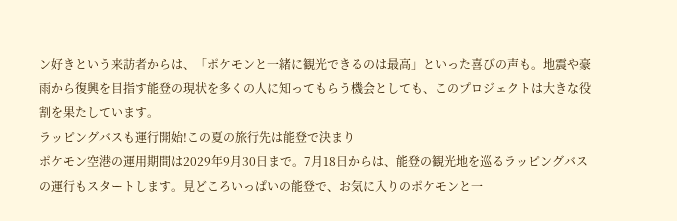ン好きという来訪者からは、「ポケモンと一緒に観光できるのは最高」といった喜びの声も。地震や豪雨から復興を目指す能登の現状を多くの人に知ってもらう機会としても、このプロジェクトは大きな役割を果たしています。
ラッピングバスも運行開始!この夏の旅行先は能登で決まり
ポケモン空港の運用期間は2029年9月30日まで。7月18日からは、能登の観光地を巡るラッピングバスの運行もスタートします。見どころいっぱいの能登で、お気に入りのポケモンと一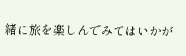緒に旅を楽しんでみてはいかが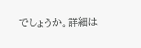でしょうか。詳細は